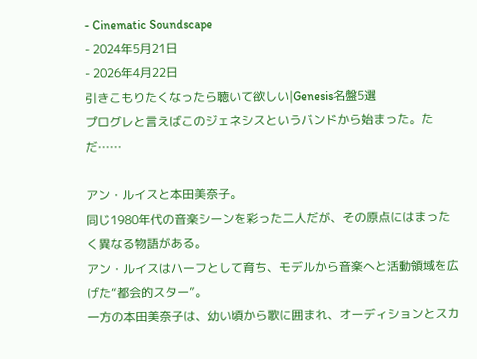- Cinematic Soundscape
- 2024年5月21日
- 2026年4月22日
引きこもりたくなったら聴いて欲しい|Genesis名盤5選
プログレと言えばこのジェネシスというバンドから始まった。ただ……

アン・ルイスと本田美奈子。
同じ1980年代の音楽シーンを彩った二人だが、その原点にはまったく異なる物語がある。
アン・ルイスはハーフとして育ち、モデルから音楽へと活動領域を広げた“都会的スター”。
一方の本田美奈子は、幼い頃から歌に囲まれ、オーディションとスカ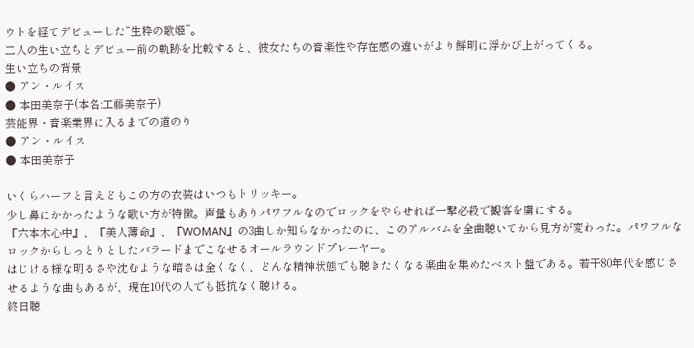ウトを経てデビューした“生粋の歌姫”。
二人の生い立ちとデビュー前の軌跡を比較すると、彼女たちの音楽性や存在感の違いがより鮮明に浮かび上がってくる。
生い立ちの背景
● アン・ルイス
● 本田美奈子(本名:工藤美奈子)
芸能界・音楽業界に入るまでの道のり
● アン・ルイス
● 本田美奈子

いくらハーフと言えどもこの方の衣装はいつもトリッキー。
少し鼻にかかったような歌い方が特徴。声量もありパワフルなのでロックをやらせれば一撃必殺で観客を虜にする。
『六本木心中』、『美人薄命』、『WOMAN』の3曲しか知らなかったのに、このアルバムを全曲聴いてから見方が変わった。パワフルなロックからしっとりとしたバラードまでこなせるオールラウンドプレーヤー。
はじける様な明るさや沈むような暗さは全くなく、どんな精神状態でも聴きたくなる楽曲を集めたベスト盤である。若干80年代を感じさせるような曲もあるが、現在10代の人でも抵抗なく聴ける。
終日聴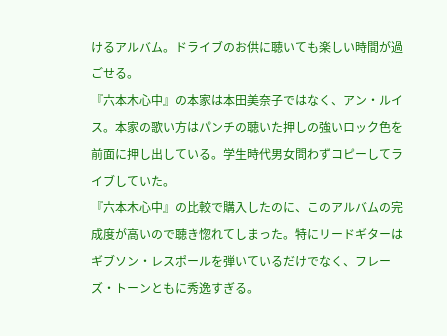けるアルバム。ドライブのお供に聴いても楽しい時間が過ごせる。
『六本木心中』の本家は本田美奈子ではなく、アン・ルイス。本家の歌い方はパンチの聴いた押しの強いロック色を前面に押し出している。学生時代男女問わずコピーしてライブしていた。
『六本木心中』の比較で購入したのに、このアルバムの完成度が高いので聴き惚れてしまった。特にリードギターはギブソン・レスポールを弾いているだけでなく、フレーズ・トーンともに秀逸すぎる。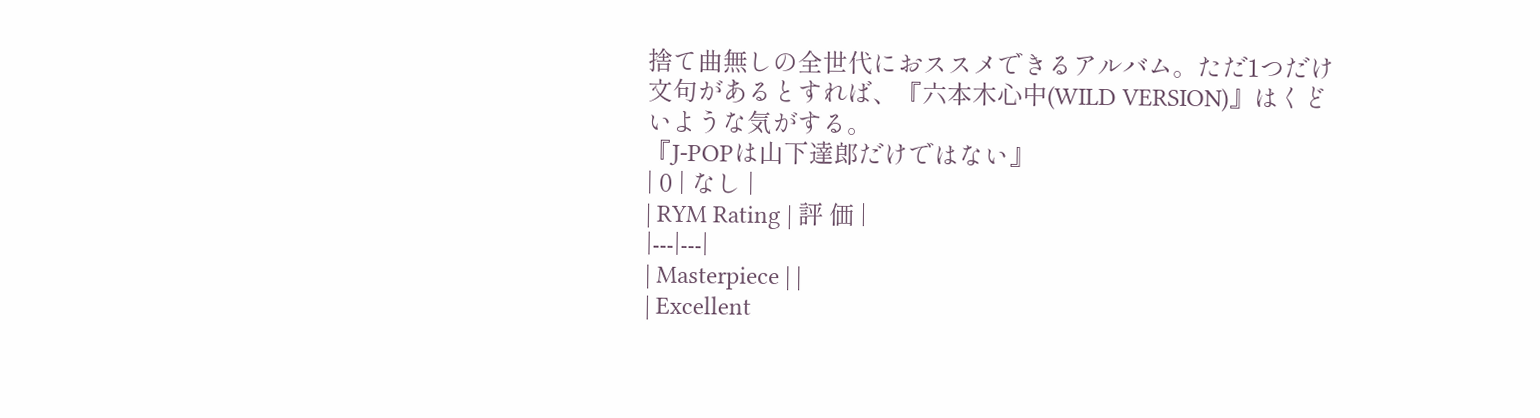捨て曲無しの全世代におススメできるアルバム。ただ1つだけ文句があるとすれば、『六本木心中(WILD VERSION)』はくどいような気がする。
『J-POPは山下達郎だけではない』
| 0 | なし |
| RYM Rating | 評 価 |
|---|---|
| Masterpiece | |
| Excellent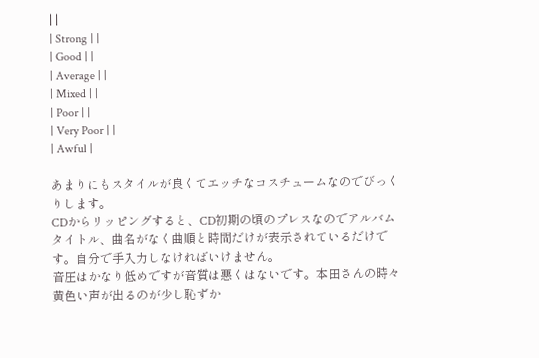| |
| Strong | |
| Good | |
| Average | |
| Mixed | |
| Poor | |
| Very Poor | |
| Awful |

あまりにもスタイルが良くてエッチなコスチュームなのでびっくりします。
CDからリッピングすると、CD初期の頃のプレスなのでアルバムタイトル、曲名がなく曲順と時間だけが表示されているだけです。自分で手入力しなければいけません。
音圧はかなり低めですが音質は悪くはないです。本田さんの時々黄色い声が出るのが少し恥ずか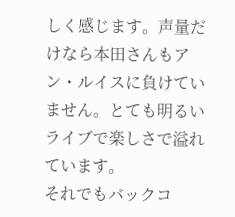しく感じます。声量だけなら本田さんもアン・ルイスに負けていません。とても明るいライブで楽しさで溢れています。
それでもバックコ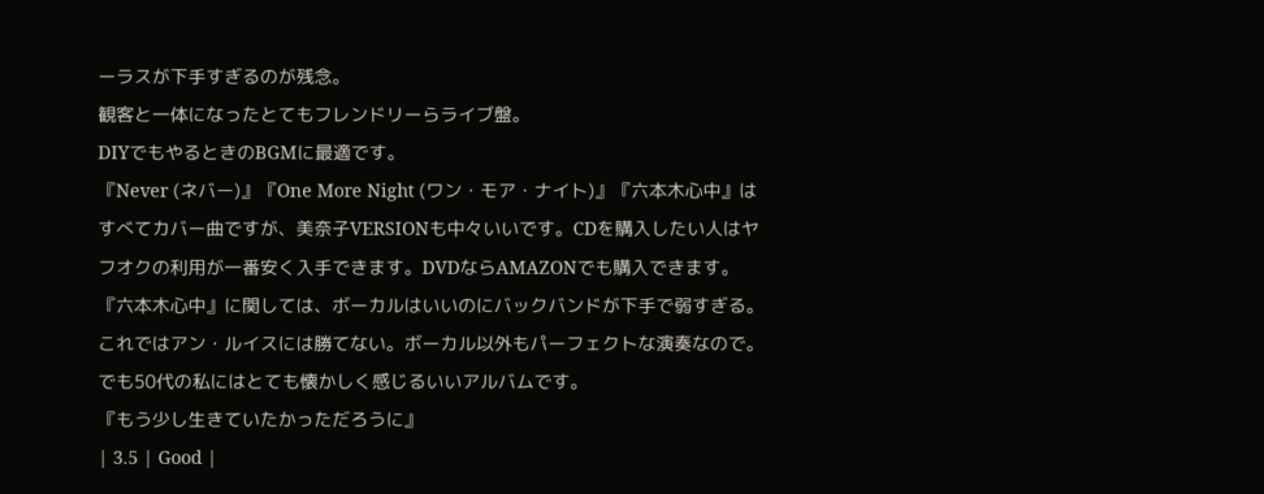ーラスが下手すぎるのが残念。
観客と一体になったとてもフレンドリーらライブ盤。
DIYでもやるときのBGMに最適です。
『Never (ネバー)』『One More Night (ワン・モア・ナイト)』『六本木心中』はすべてカバー曲ですが、美奈子VERSIONも中々いいです。CDを購入したい人はヤフオクの利用が一番安く入手できます。DVDならAMAZONでも購入できます。
『六本木心中』に関しては、ボーカルはいいのにバックバンドが下手で弱すぎる。これではアン・ルイスには勝てない。ボーカル以外もパーフェクトな演奏なので。でも50代の私にはとても懐かしく感じるいいアルバムです。
『もう少し生きていたかっただろうに』
| 3.5 | Good |